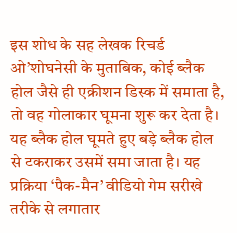इस शोध के सह लेखक रिचर्ड ओ’शोघनेसी के मुताबिक, कोई ब्लैक होल जैसे ही एक्रीशन डिस्क में समाता है, तो वह गोलाकार घूमना शुरू कर देता है। यह ब्लैक होल घूमते हुए बड़े ब्लैक होल से टकराकर उसमें समा जाता है। यह प्रक्रिया ‘पैक-मैन’ वीडियो गेम सरीखे तरीके से लगातार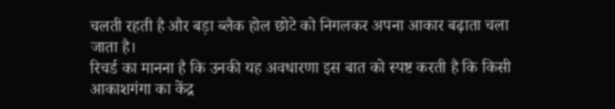चलती रहती है और बड़ा ब्लैक होल छोटे को निगलकर अपना आकार बढ़ाता चला जाता है।
रिचर्ड का मानना है कि उनकी यह अवधारणा इस बात को स्पष्ट करती है कि किसी आकाशगंगा का केंद्र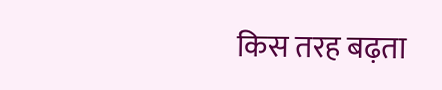किस तरह बढ़ता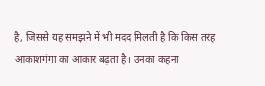है, जिससे यह समझने में भी मदद मिलती है कि किस तरह आकाशगंगा का आकार बढ़ता है। उनका कहना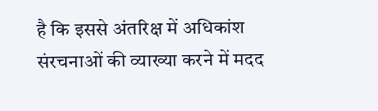है कि इससे अंतरिक्ष में अधिकांश संरचनाओं की व्याख्या करने में मदद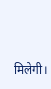मिलेगी।